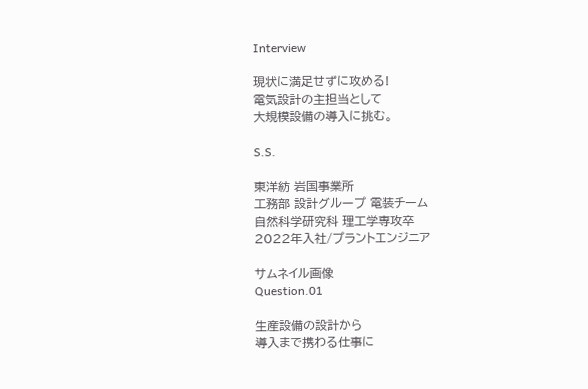Interview

現状に満足せずに攻める!
電気設計の主担当として
大規模設備の導入に挑む。

S.S.

東洋紡 岩国事業所
工務部 設計グループ 電装チーム
自然科学研究科 理工学専攻卒
2022年入社/プラントエンジニア

サムネイル画像
Question.01

生産設備の設計から
導入まで携わる仕事に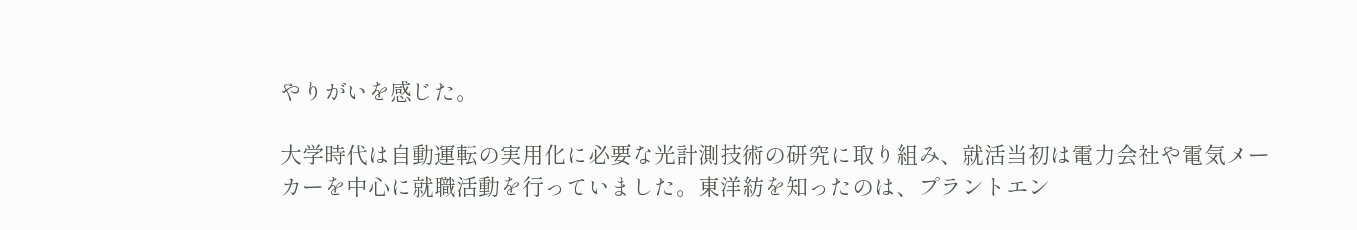やりがいを感じた。

大学時代は自動運転の実用化に必要な光計測技術の研究に取り組み、就活当初は電力会社や電気メーカーを中心に就職活動を行っていました。東洋紡を知ったのは、プラントエン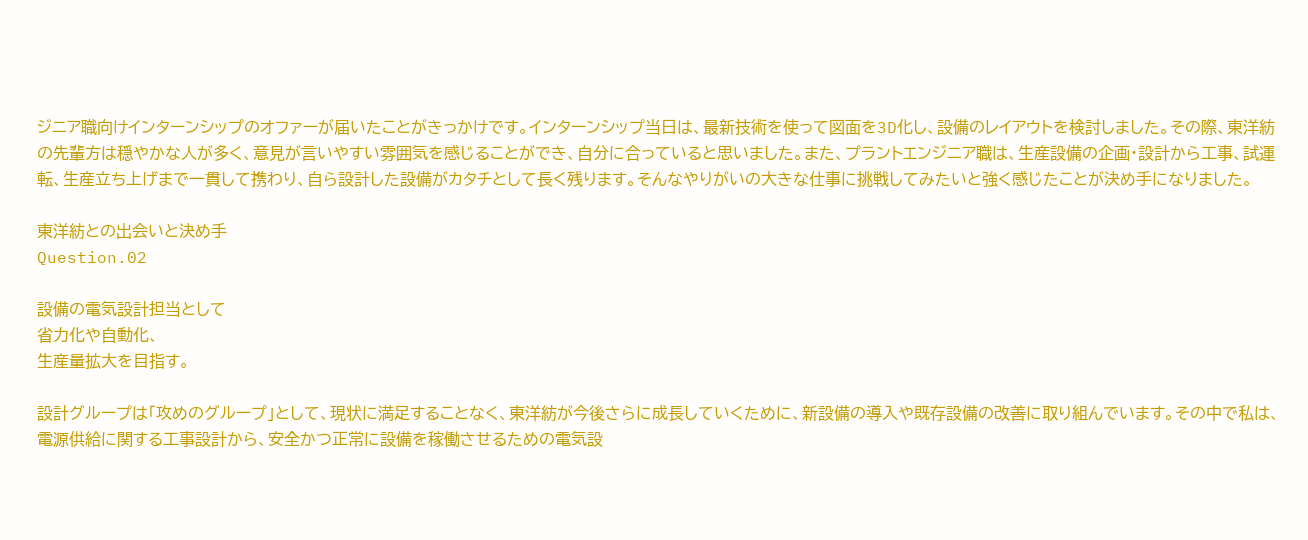ジニア職向けインターンシップのオファーが届いたことがきっかけです。インターンシップ当日は、最新技術を使って図面を3D化し、設備のレイアウトを検討しました。その際、東洋紡の先輩方は穏やかな人が多く、意見が言いやすい雰囲気を感じることができ、自分に合っていると思いました。また、プラントエンジニア職は、生産設備の企画・設計から工事、試運転、生産立ち上げまで一貫して携わり、自ら設計した設備がカタチとして長く残ります。そんなやりがいの大きな仕事に挑戦してみたいと強く感じたことが決め手になりました。

東洋紡との出会いと決め手
Question.02

設備の電気設計担当として
省力化や自動化、
生産量拡大を目指す。

設計グループは「攻めのグループ」として、現状に満足することなく、東洋紡が今後さらに成長していくために、新設備の導入や既存設備の改善に取り組んでいます。その中で私は、電源供給に関する工事設計から、安全かつ正常に設備を稼働させるための電気設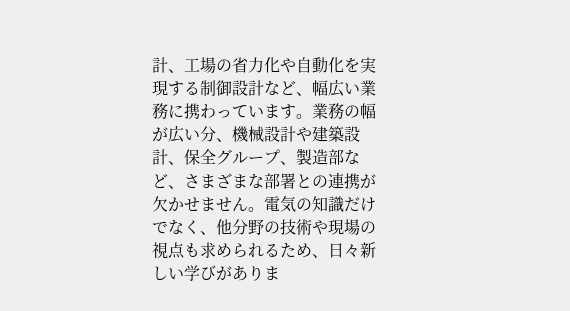計、工場の省力化や自動化を実現する制御設計など、幅広い業務に携わっています。業務の幅が広い分、機械設計や建築設計、保全グループ、製造部など、さまざまな部署との連携が欠かせません。電気の知識だけでなく、他分野の技術や現場の視点も求められるため、日々新しい学びがありま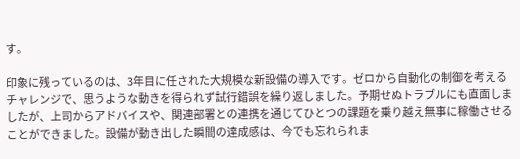す。

印象に残っているのは、3年目に任された大規模な新設備の導入です。ゼロから自動化の制御を考えるチャレンジで、思うような動きを得られず試行錯誤を繰り返しました。予期せぬトラブルにも直面しましたが、上司からアドバイスや、関連部署との連携を通じてひとつの課題を乗り越え無事に稼働させることができました。設備が動き出した瞬間の達成感は、今でも忘れられま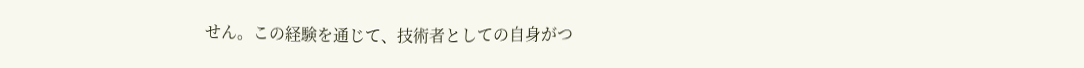せん。この経験を通じて、技術者としての自身がつ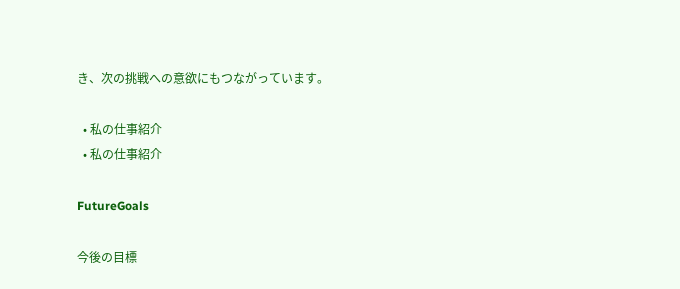き、次の挑戦への意欲にもつながっています。

  • 私の仕事紹介
  • 私の仕事紹介

FutureGoals

今後の目標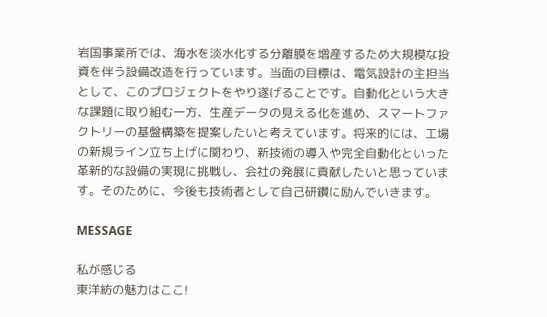岩国事業所では、海水を淡水化する分離膜を増産するため大規模な投資を伴う設備改造を行っています。当面の目標は、電気設計の主担当として、このプロジェクトをやり遂げることです。自動化という大きな課題に取り組む一方、生産データの見える化を進め、スマートファクトリーの基盤構築を提案したいと考えています。将来的には、工場の新規ライン立ち上げに関わり、新技術の導入や完全自動化といった革新的な設備の実現に挑戦し、会社の発展に貢献したいと思っています。そのために、今後も技術者として自己研鑽に励んでいきます。

MESSAGE

私が感じる
東洋紡の魅力はここ!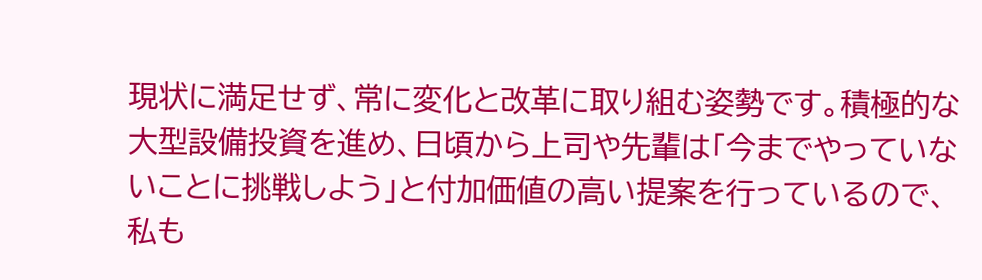現状に満足せず、常に変化と改革に取り組む姿勢です。積極的な大型設備投資を進め、日頃から上司や先輩は「今までやっていないことに挑戦しよう」と付加価値の高い提案を行っているので、私も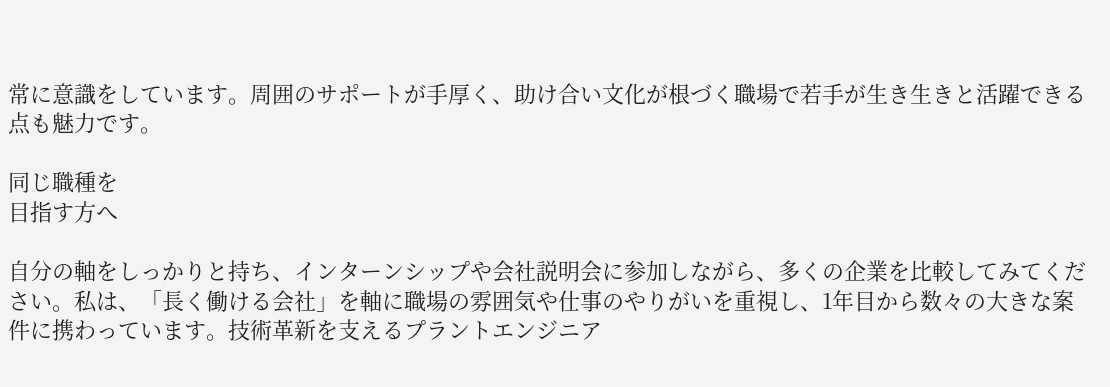常に意識をしています。周囲のサポートが手厚く、助け合い文化が根づく職場で若手が生き生きと活躍できる点も魅力です。

同じ職種を
目指す方へ

自分の軸をしっかりと持ち、インターンシップや会社説明会に参加しながら、多くの企業を比較してみてください。私は、「長く働ける会社」を軸に職場の雰囲気や仕事のやりがいを重視し、1年目から数々の大きな案件に携わっています。技術革新を支えるプラントエンジニア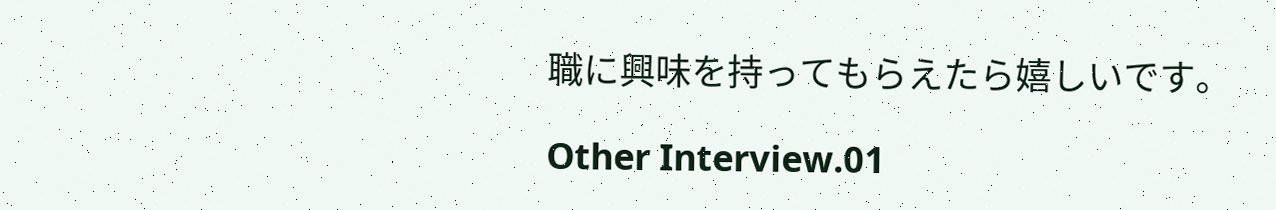職に興味を持ってもらえたら嬉しいです。

Other Interview.01